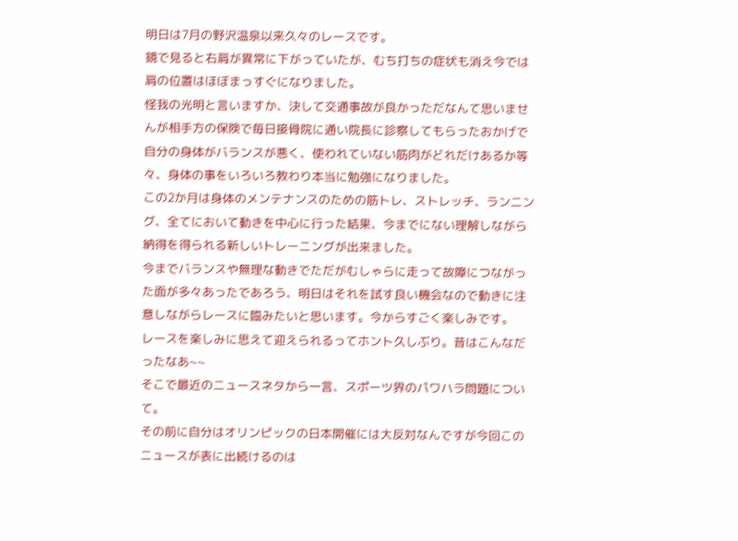明日は7月の野沢温泉以来久々のレースです。
鏡で見ると右肩が異常に下がっていたが、むち打ちの症状も消え今では肩の位置はほぼまっすぐになりました。
怪我の光明と言いますか、決して交通事故が良かっただなんて思いませんが相手方の保険で毎日接骨院に通い院長に診察してもらったおかげで自分の身体がバランスが悪く、使われていない筋肉がどれだけあるか等々、身体の事をいろいろ教わり本当に勉強になりました。
この2か月は身体のメンテナンスのための筋トレ、ストレッチ、ランニング、全てにおいて動きを中心に行った結果、今までにない理解しながら納得を得られる新しいトレーニングが出来ました。
今までバランスや無理な動きでただがむしゃらに走って故障につながった面が多々あったであろう、明日はそれを試す良い機会なので動きに注意しながらレースに臨みたいと思います。今からすごく楽しみです。
レースを楽しみに思えて迎えられるってホント久しぶり。昔はこんなだったなあ~~
そこで最近のニュースネタから一言、スポーツ界のパワハラ問題について。
その前に自分はオリンピックの日本開催には大反対なんですが今回このニュースが表に出続けるのは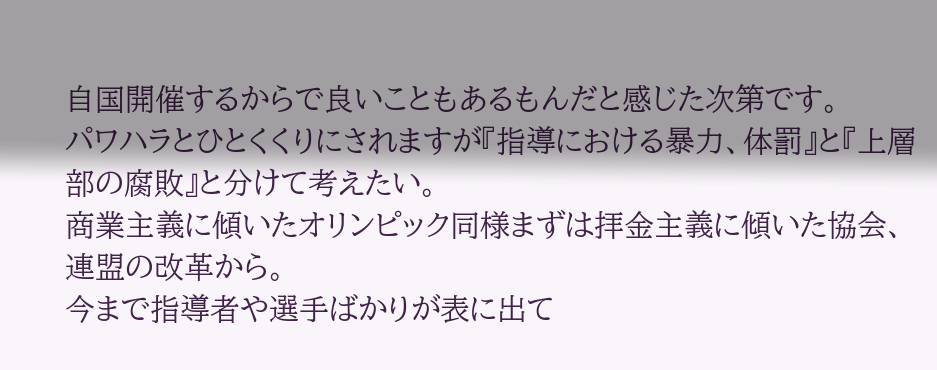自国開催するからで良いこともあるもんだと感じた次第です。
パワハラとひとくくりにされますが『指導における暴力、体罰』と『上層部の腐敗』と分けて考えたい。
商業主義に傾いたオリンピック同様まずは拝金主義に傾いた協会、連盟の改革から。
今まで指導者や選手ばかりが表に出て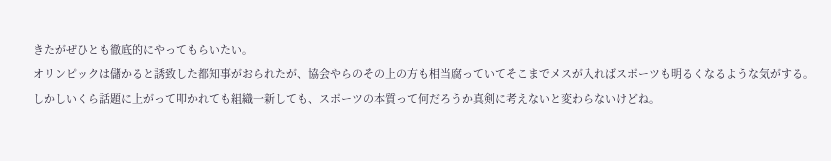きたがぜひとも徹底的にやってもらいたい。
オリンピックは儲かると誘致した都知事がおられたが、協会やらのその上の方も相当腐っていてそこまでメスが入ればスポーツも明るくなるような気がする。
しかしいくら話題に上がって叩かれても組織一新しても、スポーツの本質って何だろうか真剣に考えないと変わらないけどね。